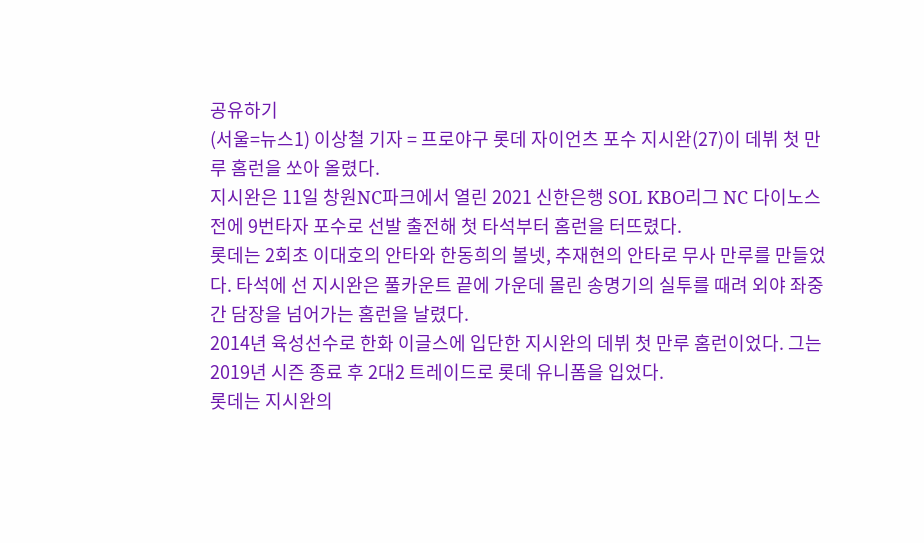공유하기
(서울=뉴스1) 이상철 기자 = 프로야구 롯데 자이언츠 포수 지시완(27)이 데뷔 첫 만루 홈런을 쏘아 올렸다.
지시완은 11일 창원NC파크에서 열린 2021 신한은행 SOL KBO리그 NC 다이노스전에 9번타자 포수로 선발 출전해 첫 타석부터 홈런을 터뜨렸다.
롯데는 2회초 이대호의 안타와 한동희의 볼넷, 추재현의 안타로 무사 만루를 만들었다. 타석에 선 지시완은 풀카운트 끝에 가운데 몰린 송명기의 실투를 때려 외야 좌중간 담장을 넘어가는 홈런을 날렸다.
2014년 육성선수로 한화 이글스에 입단한 지시완의 데뷔 첫 만루 홈런이었다. 그는 2019년 시즌 종료 후 2대2 트레이드로 롯데 유니폼을 입었다.
롯데는 지시완의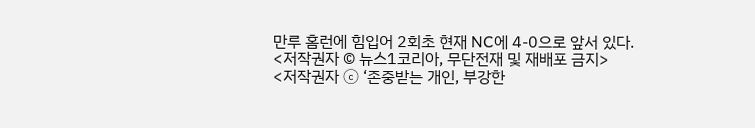만루 홈런에 힘입어 2회초 현재 NC에 4-0으로 앞서 있다.
<저작권자 © 뉴스1코리아, 무단전재 및 재배포 금지>
<저작권자 ⓒ ‘존중받는 개인, 부강한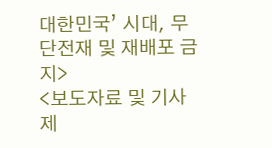대한민국’ 시대, 무단전재 및 재배포 금지>
<보도자료 및 기사 제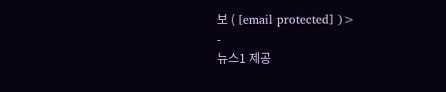보 ( [email protected] )>
-
뉴스1 제공